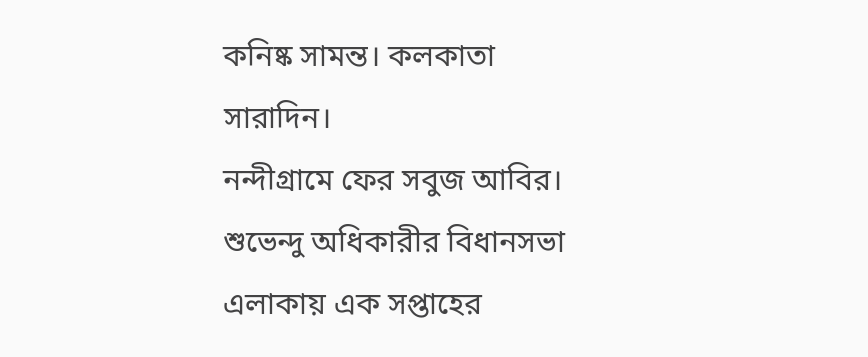কনিষ্ক সামন্ত। কলকাতা সারাদিন।
নন্দীগ্রামে ফের সবুজ আবির। শুভেন্দু অধিকারীর বিধানসভা এলাকায় এক সপ্তাহের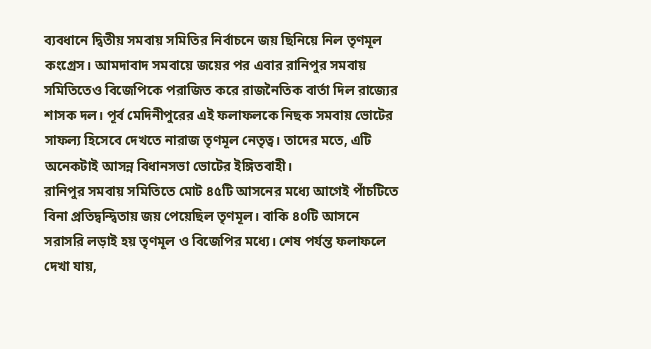ব্যবধানে দ্বিতীয় সমবায় সমিতির নির্বাচনে জয় ছিনিয়ে নিল তৃণমূল কংগ্রেস। আমদাবাদ সমবায়ে জয়ের পর এবার রানিপুর সমবায় সমিতিতেও বিজেপিকে পরাজিত করে রাজনৈতিক বার্তা দিল রাজ্যের শাসক দল। পূর্ব মেদিনীপুরের এই ফলাফলকে নিছক সমবায় ভোটের সাফল্য হিসেবে দেখতে নারাজ তৃণমূল নেতৃত্ব। তাদের মতে, এটি অনেকটাই আসন্ন বিধানসভা ভোটের ইঙ্গিতবাহী।
রানিপুর সমবায় সমিতিতে মোট ৪৫টি আসনের মধ্যে আগেই পাঁচটিতে বিনা প্রতিদ্বন্দ্বিতায় জয় পেয়েছিল তৃণমূল। বাকি ৪০টি আসনে সরাসরি লড়াই হয় তৃণমূল ও বিজেপির মধ্যে। শেষ পর্যন্ত ফলাফলে দেখা যায়,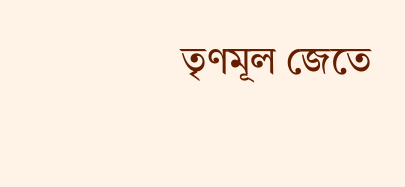তৃণমূল জেতে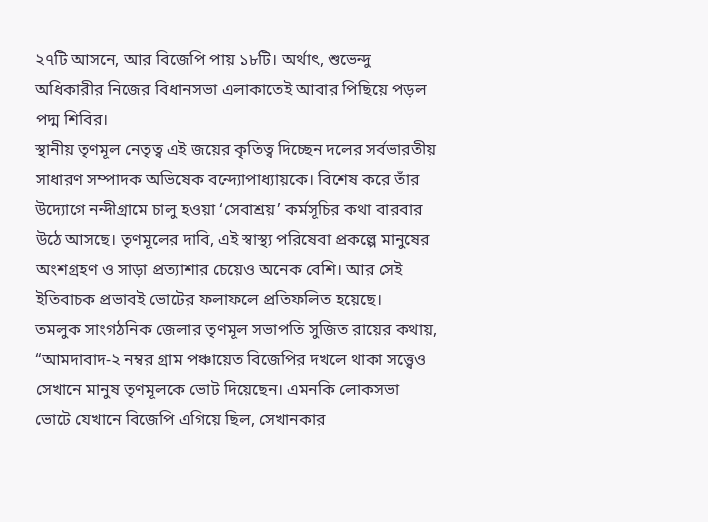২৭টি আসনে, আর বিজেপি পায় ১৮টি। অর্থাৎ, শুভেন্দু অধিকারীর নিজের বিধানসভা এলাকাতেই আবার পিছিয়ে পড়ল পদ্ম শিবির।
স্থানীয় তৃণমূল নেতৃত্ব এই জয়ের কৃতিত্ব দিচ্ছেন দলের সর্বভারতীয় সাধারণ সম্পাদক অভিষেক বন্দ্যোপাধ্যায়কে। বিশেষ করে তাঁর উদ্যোগে নন্দীগ্রামে চালু হওয়া ‘সেবাশ্রয়’ কর্মসূচির কথা বারবার উঠে আসছে। তৃণমূলের দাবি, এই স্বাস্থ্য পরিষেবা প্রকল্পে মানুষের অংশগ্রহণ ও সাড়া প্রত্যাশার চেয়েও অনেক বেশি। আর সেই ইতিবাচক প্রভাবই ভোটের ফলাফলে প্রতিফলিত হয়েছে।
তমলুক সাংগঠনিক জেলার তৃণমূল সভাপতি সুজিত রায়ের কথায়, “আমদাবাদ-২ নম্বর গ্রাম পঞ্চায়েত বিজেপির দখলে থাকা সত্ত্বেও সেখানে মানুষ তৃণমূলকে ভোট দিয়েছেন। এমনকি লোকসভা ভোটে যেখানে বিজেপি এগিয়ে ছিল, সেখানকার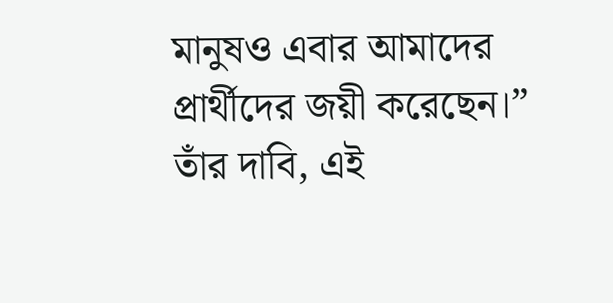মানুষও এবার আমাদের প্রার্থীদের জয়ী করেছেন।” তাঁর দাবি, এই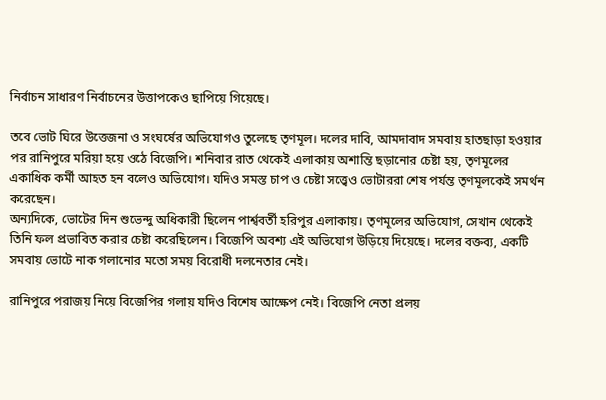নির্বাচন সাধারণ নির্বাচনের উত্তাপকেও ছাপিয়ে গিয়েছে।

তবে ভোট ঘিরে উত্তেজনা ও সংঘর্ষের অভিযোগও তুলেছে তৃণমূল। দলের দাবি, আমদাবাদ সমবায় হাতছাড়া হওয়ার পর রানিপুরে মরিয়া হয়ে ওঠে বিজেপি। শনিবার রাত থেকেই এলাকায় অশান্তি ছড়ানোর চেষ্টা হয়, তৃণমূলের একাধিক কর্মী আহত হন বলেও অভিযোগ। যদিও সমস্ত চাপ ও চেষ্টা সত্ত্বেও ভোটাররা শেষ পর্যন্ত তৃণমূলকেই সমর্থন করেছেন।
অন্যদিকে, ভোটের দিন শুভেন্দু অধিকারী ছিলেন পার্শ্ববর্তী হরিপুর এলাকায়। তৃণমূলের অভিযোগ, সেখান থেকেই তিনি ফল প্রভাবিত করার চেষ্টা করেছিলেন। বিজেপি অবশ্য এই অভিযোগ উড়িয়ে দিয়েছে। দলের বক্তব্য, একটি সমবায় ভোটে নাক গলানোর মতো সময় বিরোধী দলনেতার নেই।

রানিপুরে পরাজয় নিয়ে বিজেপির গলায় যদিও বিশেষ আক্ষেপ নেই। বিজেপি নেতা প্রলয়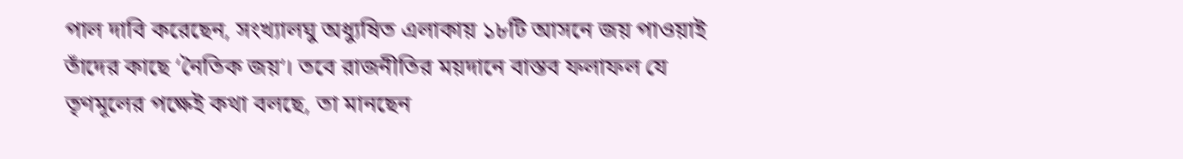পাল দাবি করেছেন, সংখ্যালঘু অধ্যুষিত এলাকায় ১৮টি আসনে জয় পাওয়াই তাঁদের কাছে ‘নৈতিক জয়’। তবে রাজনীতির ময়দানে বাস্তব ফলাফল যে তৃণমূলের পক্ষেই কথা বলছে, তা মানছেন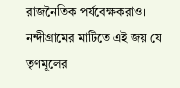রাজনৈতিক পর্যবেক্ষকরাও।
নন্দীগ্রামের মাটিতে এই জয় যে তৃণমূলের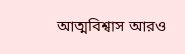আত্মবিশ্বাস আরও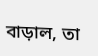বাড়াল, তা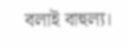বলাই বাহুল্য।